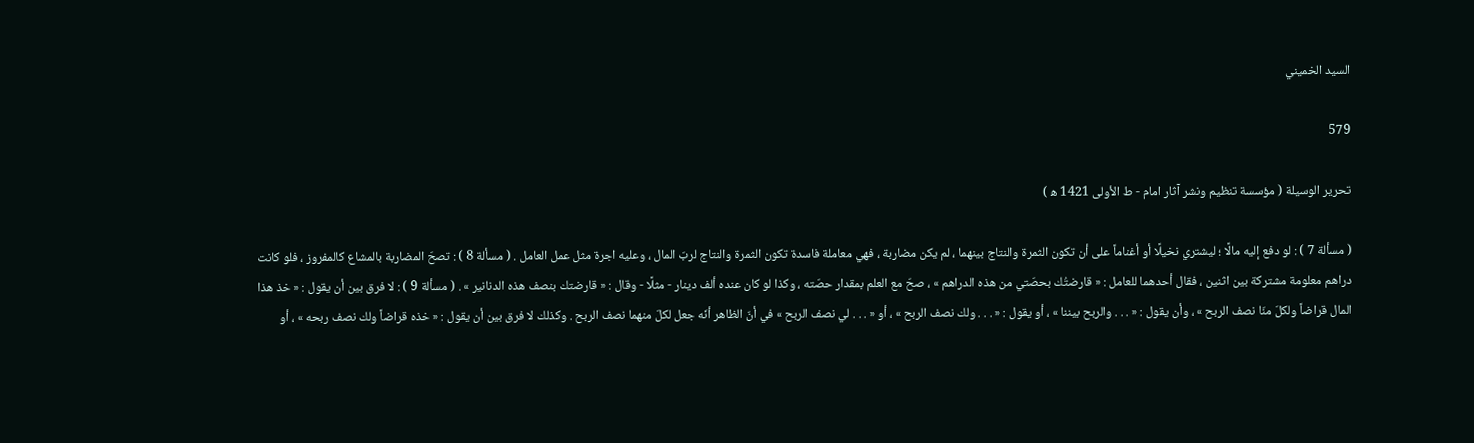السيد الخميني

579

تحرير الوسيلة ( مؤسسة تنظيم ونشر آثار امام - ط الأولى 1421 ه‍ )

( مسألة 7 ) : لو دفع إليه مالًا ؛ ليشتري نخيلًا أو أغناماً على أن تكون الثمرة والنتاج بينهما ، لم يكن مضاربة ، فهي معاملة فاسدة تكون الثمرة والنتاج لربّ المال ، وعليه اجرة مثل عمل العامل . ( مسألة 8 ) : تصحّ المضاربة بالمشاع كالمفروز ، فلو كانت دراهم معلومة مشتركة بين اثنين ، فقال أحدهما للعامل : « قارضتُك بحصّتي من هذه الدراهم » ، صحّ مع العلم بمقدار حصّته ، وكذا لو كان عنده ألف دينار - مثلًا - وقال : « قارضتك بنصف هذه الدنانير » . ( مسألة 9 ) : لا فرق بين أن يقول : « خذ هذا المال قراضاً ولكلّ منّا نصف الربح » ، وأن يقول : « . . . والربح بيننا » ، أو يقول : « . . . ولك نصف الربح » ، أو « . . . لي نصف الربح » في أنّ الظاهر أنّه جعل لكلّ منهما نصف الربح . وكذلك لا فرق بين أن يقول : « خذه قراضاً ولك نصف ربحه » ، أو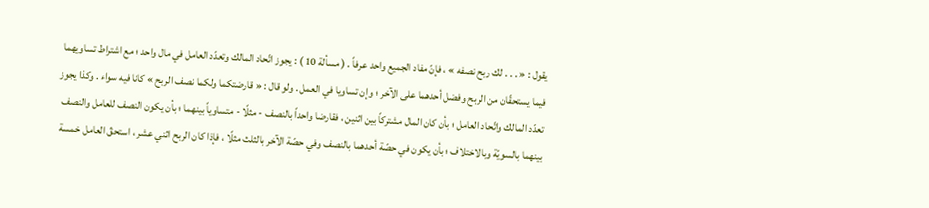يقول : « . . . لك ربح نصفه » ، فإنّ مفاد الجميع واحد عرفاً . ( مسألة 10 ) : يجوز اتّحاد المالك وتعدّد العامل في مال واحد ؛ مع اشتراط تساويهما فيما يستحقّان من الربح وفضل أحدهما على الآخر ؛ وإن تساويا في العمل . ولو قال : « قارضتكما ولكما نصف الربح » كانا فيه سواء . وكذا يجوز تعدّد المالك واتّحاد العامل ؛ بأن كان المال مشتركاً بين اثنين ، فقارضا واحداً بالنصف - مثلًا - متساوياً بينهما ؛ بأن يكون النصف للعامل والنصف بينهما بالسويّة وبالاختلاف ؛ بأن يكون في حصّة أحدهما بالنصف وفي حصّة الآخر بالثلث مثلًا ، فإذا كان الربح اثني عشر ، استحقّ العامل خمسة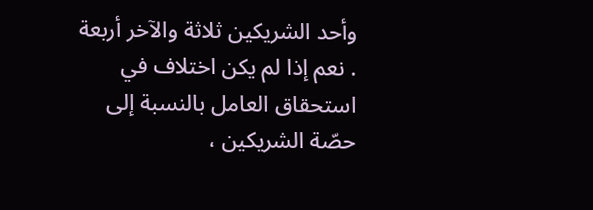وأحد الشريكين ثلاثة والآخر أربعة . نعم إذا لم يكن اختلاف في استحقاق العامل بالنسبة إلى حصّة الشريكين ،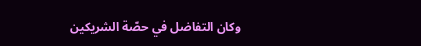وكان التفاضل في حصّة الشريكين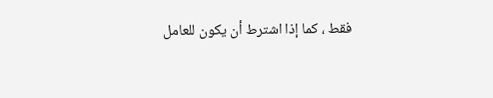فقط ، كما إذا اشترط أن يكون للعامل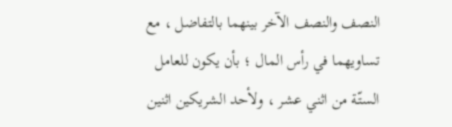النصف والنصف الآخر بينهما بالتفاضل ، مع تساويهما في رأس المال ؛ بأن يكون للعامل الستّة من اثني عشر ، ولأحد الشريكين اثنين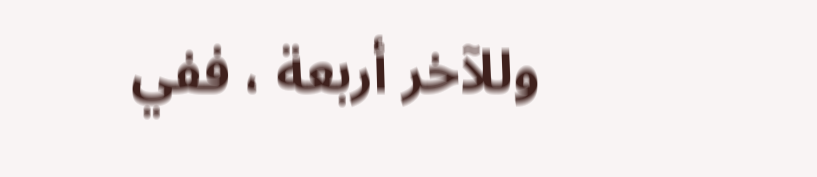وللآخر أربعة ، ففي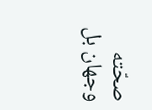صحّته وجهان بل